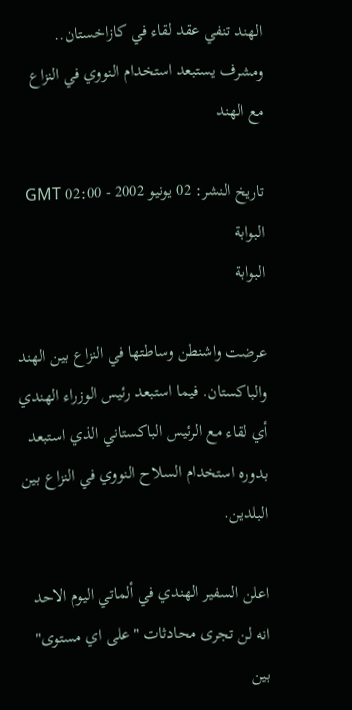الهند تنفي عقد لقاء في كازاخستان.. ومشرف يستبعد استخدام النووي في النزاع مع الهند

تاريخ النشر: 02 يونيو 2002 - 02:00 GMT
البوابة
البوابة

عرضت واشنطن وساطتها في النزاع بين الهند والباكستان. فيما استبعد رئيس الوزراء الهندي أي لقاء مع الرئيس الباكستاني الذي استبعد بدوره استخدام السلاح النووي في النزاع بين البلدين.

اعلن السفير الهندي في ألماتي اليوم الاحد انه لن تجرى محادثات "على اي مستوى" بين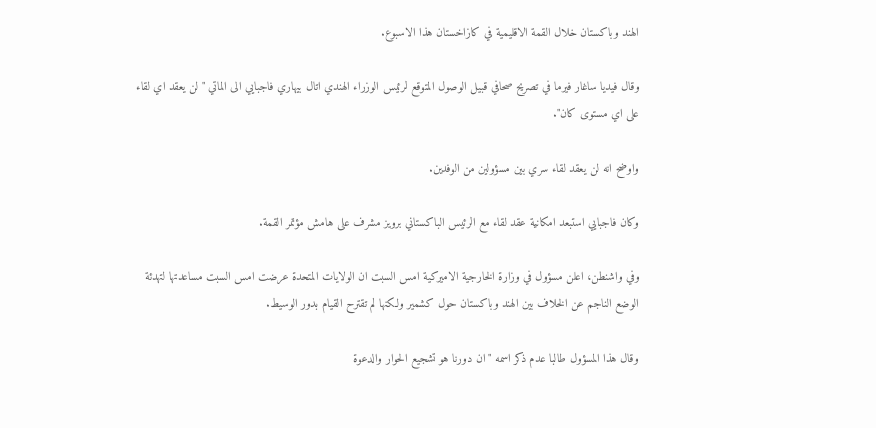الهند وباكستان خلال القمة الاقليمية في كازاخستان هذا الاسبوع.

وقال فيديا ساغار فيرما في تصريح صحافي قبيل الوصول المتوقع لرئيس الوزراء الهندي اتال بيهاري فاجبايي الى الماتي "لن يعقد اي لقاء على اي مستوى كان".

واوضح انه لن يعقد لقاء سري بين مسؤولين من الوفدين.

وكان فاجبايي استبعد امكانية عقد لقاء مع الرئيس الباكستاني برويز مشرف على هامش مؤتمر القمة.

وفي واشنطن، اعلن مسؤول في وزارة الخارجية الاميركية امس السبت ان الولايات المتحدة عرضت امس السبت مساعدتها لتهدئة الوضع الناجم عن الخلاف بين الهند وباكستان حول كشمير ولكنها لم تقترح القيام بدور الوسيط.

وقال هذا المسؤول طالبا عدم ذكر اسمه "ان دورنا هو تشجيع الحوار والدعوة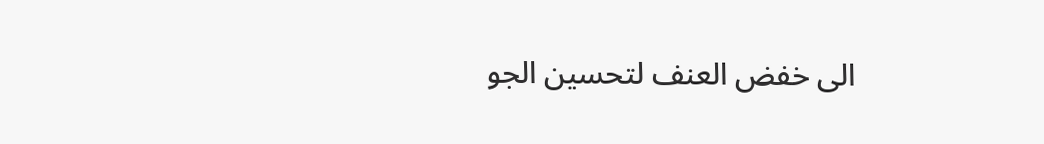الى خفض العنف لتحسين الجو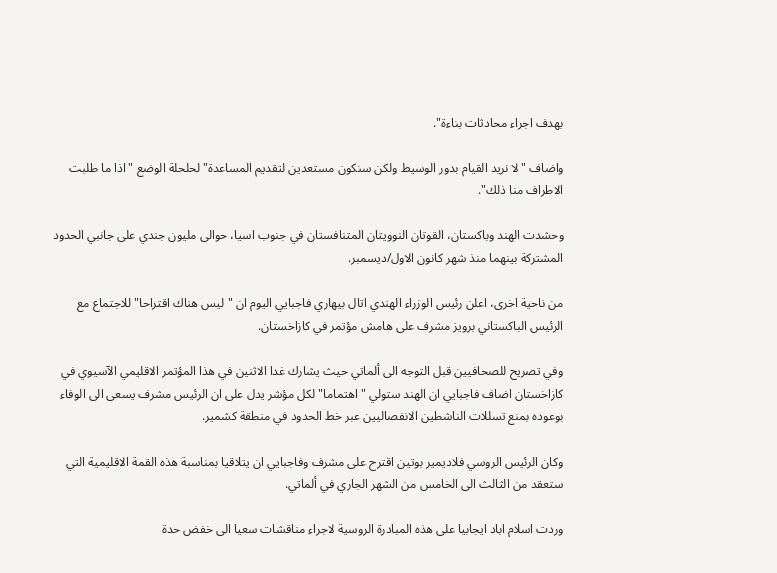بهدف اجراء محادثات بناءة".

واضاف "لا نريد القيام بدور الوسيط ولكن سنكون مستعدين لتقديم المساعدة" لحلحلة الوضع "اذا ما طلبت الاطراف منا ذلك".

وحشدت الهند وباكستان، القوتان النوويتان المتنافستان في جنوب اسيا، حوالى مليون جندي على جانبي الحدود المشتركة بينهما منذ شهر كانون الاول/ديسمبر.

من ناحية اخرى، اعلن رئيس الوزراء الهندي اتال بيهاري فاجبايي اليوم ان "ليس هناك اقتراحا" للاجتماع مع الرئيس الباكستاني برويز مشرف على هامش مؤتمر في كازاخستان.

وفي تصريح للصحافيين قبل التوجه الى ألماتي حيث يشارك غدا الاثنين في هذا المؤتمر الاقليمي الآسيوي في كازاخستان اضاف فاجبايي ان الهند ستولي "اهتماما" لكل مؤشر يدل على ان الرئيس مشرف يسعى الى الوفاء بوعوده بمنع تسللات الناشطين الانفصاليين عبر خط الحدود في منطقة كشمير.

وكان الرئيس الروسي فلاديمير بوتين اقترح على مشرف وفاجبايي ان يتلاقيا بمناسبة هذه القمة الاقليمية التي ستعقد من الثالث الى الخامس من الشهر الجاري في ألماتي.

وردت اسلام اباد ايجابيا على هذه المبادرة الروسية لاجراء مناقشات سعيا الى خفض حدة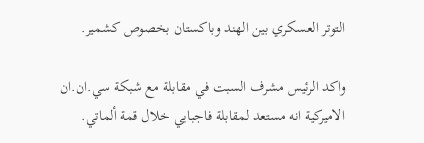التوتر العسكري بين الهند وباكستان بخصوص كشمير.

واكد الرئيس مشرف السبت في مقابلة مع شبكة سي.ان.ان الاميركية انه مستعد لمقابلة فاجبايي خلال قمة ألماتي.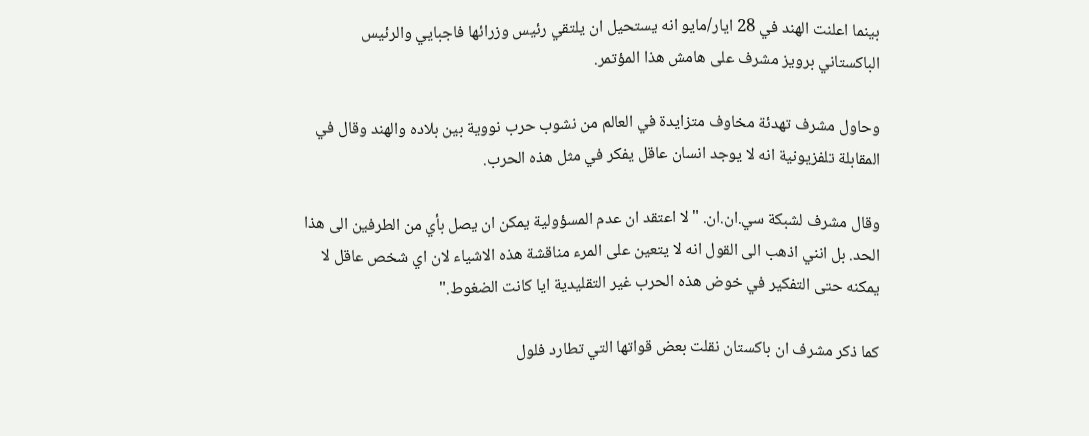بينما اعلنت الهند في 28 ايار/مايو انه يستحيل ان يلتقي رئيس وزرائها فاجبايي والرئيس الباكستاني برويز مشرف على هامش هذا المؤتمر.

وحاول مشرف تهدئة مخاوف متزايدة في العالم من نشوب حرب نووية بين بلاده والهند وقال في المقابلة تلفزيونية انه لا يوجد انسان عاقل يفكر في مثل هذه الحرب.

وقال مشرف لشبكة سي.ان.ان. "لا اعتقد ان عدم المسؤولية يمكن ان يصل بأي من الطرفين الى هذا الحد. بل انني اذهب الى القول انه لا يتعين على المرء مناقشة هذه الاشياء لان اي شخص عاقل لا يمكنه حتى التفكير في خوض هذه الحرب غير التقليدية ايا كانت الضغوط."

كما ذكر مشرف ان باكستان نقلت بعض قواتها التي تطارد فلول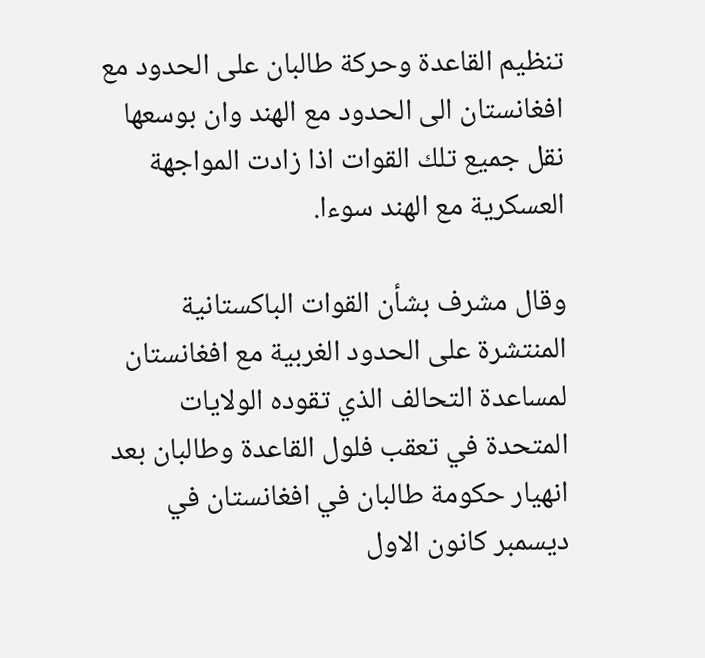تنظيم القاعدة وحركة طالبان على الحدود مع افغانستان الى الحدود مع الهند وان بوسعها نقل جميع تلك القوات اذا زادت المواجهة العسكرية مع الهند سوءا.

وقال مشرف بشأن القوات الباكستانية المنتشرة على الحدود الغربية مع افغانستان لمساعدة التحالف الذي تقوده الولايات المتحدة في تعقب فلول القاعدة وطالبان بعد انهيار حكومة طالبان في افغانستان في ديسمبر كانون الاول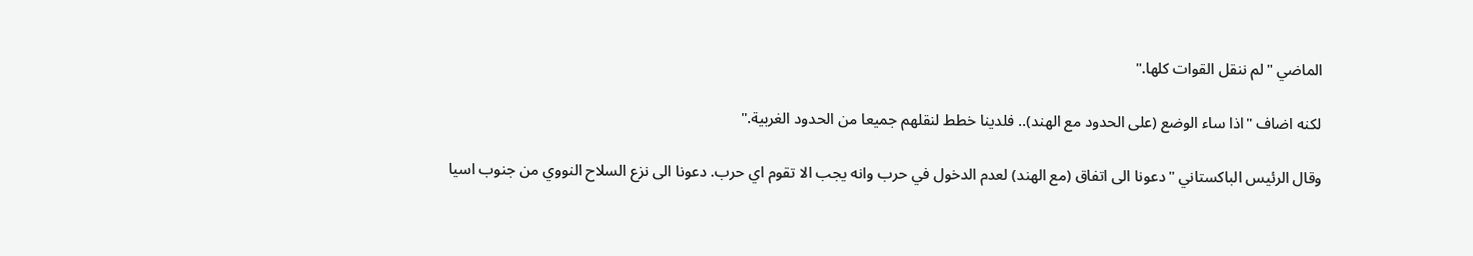الماضي "لم ننقل القوات كلها."

لكنه اضاف "اذا ساء الوضع (على الحدود مع الهند).. فلدينا خطط لنقلهم جميعا من الحدود الغربية."

وقال الرئيس الباكستاني "دعونا الى اتفاق (مع الهند) لعدم الدخول في حرب وانه يجب الا تقوم اي حرب. دعونا الى نزع السلاح النووي من جنوب اسيا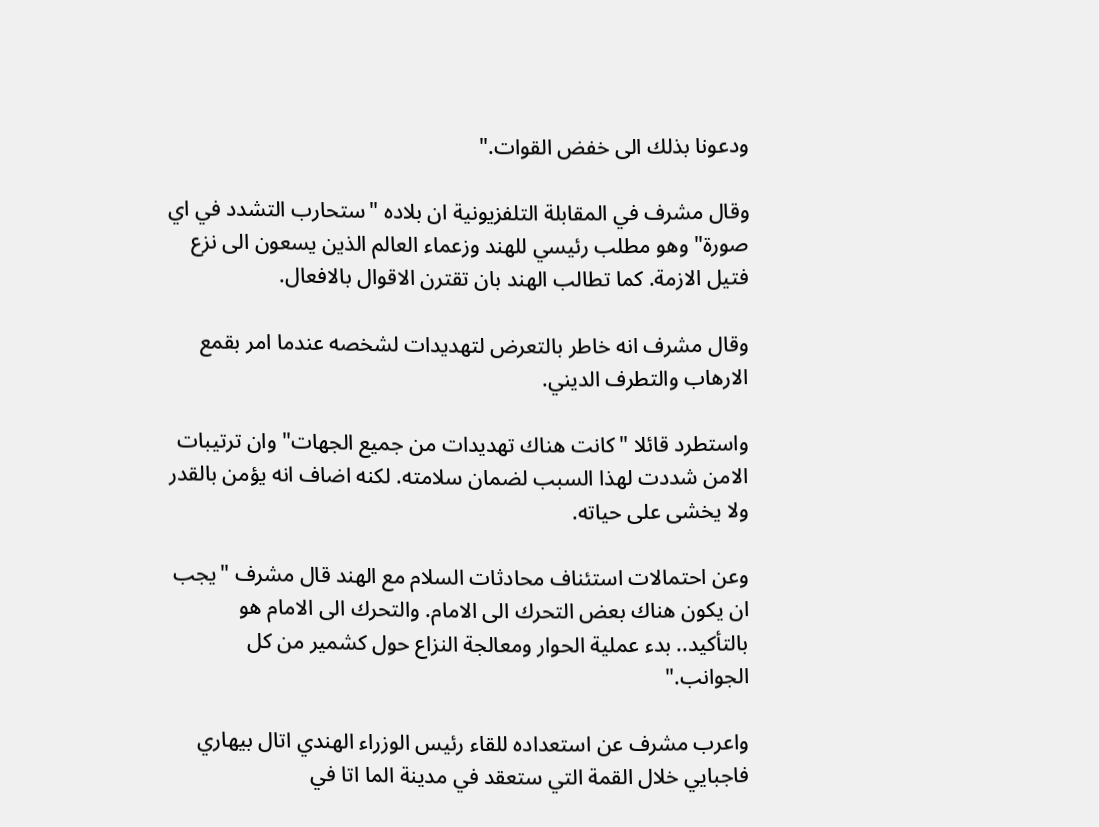ودعونا بذلك الى خفض القوات."

وقال مشرف في المقابلة التلفزيونية ان بلاده "ستحارب التشدد في اي صورة" وهو مطلب رئيسي للهند وزعماء العالم الذين يسعون الى نزع فتيل الازمة. كما تطالب الهند بان تقترن الاقوال بالافعال.

وقال مشرف انه خاطر بالتعرض لتهديدات لشخصه عندما امر بقمع الارهاب والتطرف الديني.

واستطرد قائلا "كانت هناك تهديدات من جميع الجهات" وان ترتيبات الامن شددت لهذا السبب لضمان سلامته. لكنه اضاف انه يؤمن بالقدر ولا يخشى على حياته.

وعن احتمالات استئناف محادثات السلام مع الهند قال مشرف "يجب ان يكون هناك بعض التحرك الى الامام. والتحرك الى الامام هو بالتأكيد.. بدء عملية الحوار ومعالجة النزاع حول كشمير من كل الجوانب."

واعرب مشرف عن استعداده للقاء رئيس الوزراء الهندي اتال بيهاري فاجبايي خلال القمة التي ستعقد في مدينة الما اتا في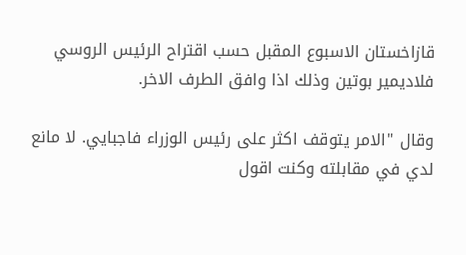قازاخستان الاسبوع المقبل حسب اقتراح الرئيس الروسي فلاديمير بوتين وذلك اذا وافق الطرف الاخر.

وقال "الامر يتوقف اكثر على رئيس الوزراء فاجبايي. لا مانع لدي في مقابلته وكنت اقول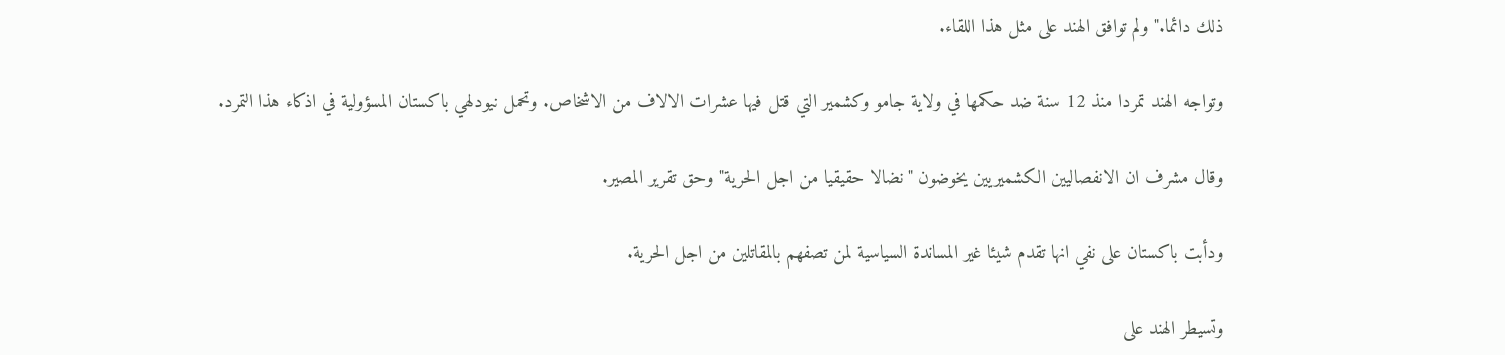ذلك دائما." ولم توافق الهند على مثل هذا اللقاء.

وتواجه الهند تمردا منذ 12 سنة ضد حكمها في ولاية جامو وكشمير التي قتل فيها عشرات الالاف من الاشخاص. وتحمل نيودلهي باكستان المسؤولية في اذكاء هذا التمرد.

وقال مشرف ان الانفصاليين الكشميريين يخوضون "نضالا حقيقيا من اجل الحرية" وحق تقرير المصير.

ودأبت باكستان على نفي انها تقدم شيئا غير المساندة السياسية لمن تصفهم بالمقاتلين من اجل الحرية.

وتسيطر الهند على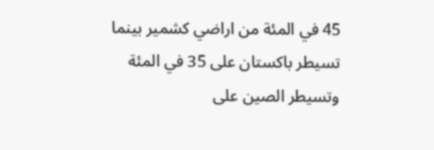45 في المئة من اراضي كشمير بينما تسيطر باكستان على 35 في المئة وتسيطر الصين على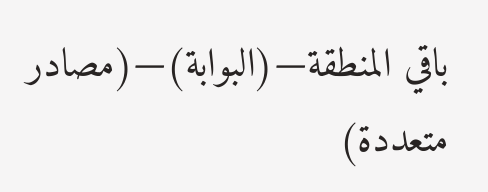باقي المنطقة—(البوابة)—(مصادر متعددة)